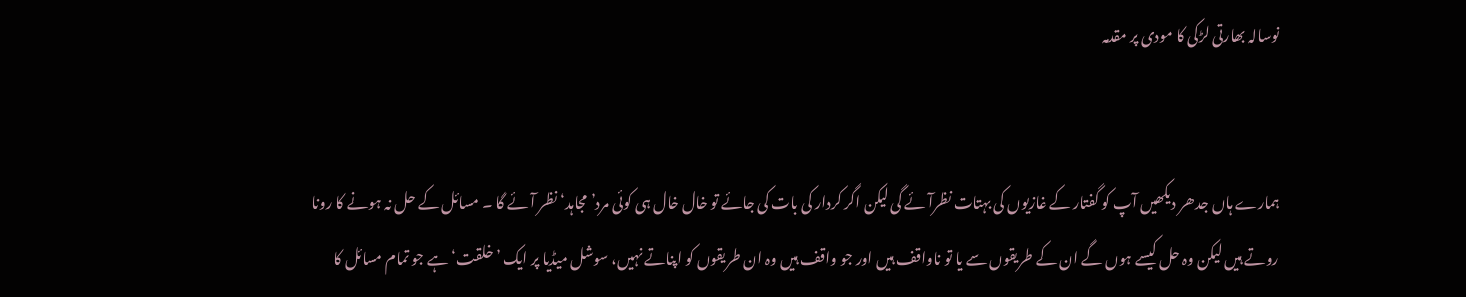نوسالہ بھارتی لڑکی کا مودی پر مقدمہ


ہمارے ہاں جدھر دیکھیں آپ کو گفتار کے غازیوں کی بہتات نظرآئے گی لیکن اگر کردار کی بات کی جائے تو خال خال ہی کوئی مرد’مجاہد‘ نظر آئے گا ۔ مسائل کے حل نہ ہونے کا رونا روتے ہیں لیکن وہ حل کیسے ہوں گے ان کے طریقوں سے یا تو ناواقف ہیں اور جو واقف ہیں وہ ان طریقوں کو اپناتے نہیں، سوشل میڈیا پر ایک ’خلقت‘ ہے جو تمام مسائل کا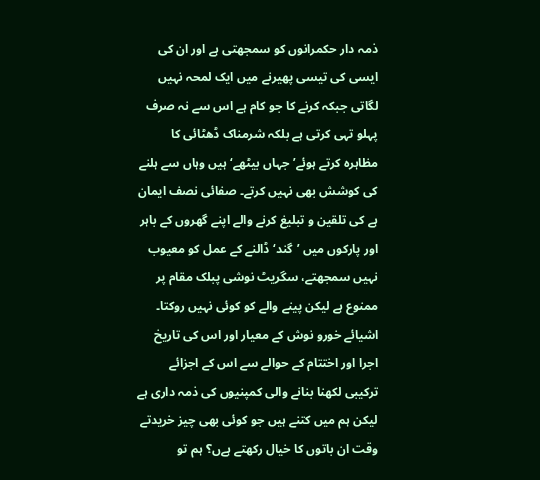ذمہ دار حکمرانوں کو سمجھتی ہے اور ان کی ایسی کی تیسی پھیرنے میں ایک لمحہ نہیں لگاتی جبکہ کرنے کا جو کام ہے اس سے نہ صرف پہلو تہی کرتی ہے بلکہ شرمناک ڈھٹائی کا مظاہرہ کرتے ہوئے’ جہاں بیٹھے‘ ہیں وہاں سے ہلنے کی کوشش بھی نہیں کرتے۔ صفائی نصف ایمان ہے کی تلقین و تبلیغ کرنے والے اپنے گھروں کے باہر اور پارکوں میں ’گند‘ ڈالنے کے عمل کو معیوب نہیں سمجھتے، سگریٹ نوشی پبلک مقام پر ممنوع ہے لیکن پینے والے کو کوئی نہیں روکتا۔ اشیائے خورو نوش کے معیار اور اس کی تاریخ اجرا اور اختتام کے حوالے سے اس کے اجزائے ترکیبی لکھنا بنانے والی کمپنیوں کی ذمہ داری ہے لیکن ہم میں کتنے ہیں جو کوئی بھی چیز خریدتے وقت ان باتوں کا خیال رکھتے ہےں؟ ہم تو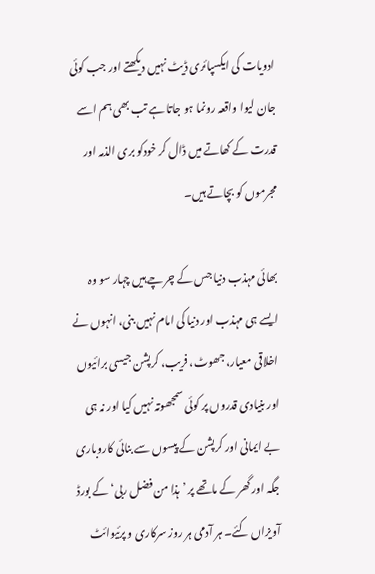ادویات کی ایکسپائری ڈیٹ نہیں دیکھتے اور جب کوئی جان لیوا واقعہ رونما ہو جاتا ہے تب بھی ہم اسے قدرت کے کھاتے میں ڈال کر خودکو بری الذمہ اور مجرموں کو بچاتے ہیں۔

بھائی مہذب دنیا جس کے چرچے ہیں چہار سو وہ ایسے ہی مہذب اور دنیا کی امام نہیں بنی، انہوں نے اخلاقی معیار، جھوٹ، فریب، کرپشن جیسی برائیوں اور بنیادی قدروں پر کوئی سمجھوتہ نہیں کیا اور نہ ہی بے ایمانی اور کرپشن کے پیسوں سے بنائی کاروباری جگہ اور گھر کے ماتھے پر ’ہذا من فضل ربی‘ کے بورڈ آویزاں کئے۔ ہر آدمی ہر روز سرکاری و پرئیوائٹ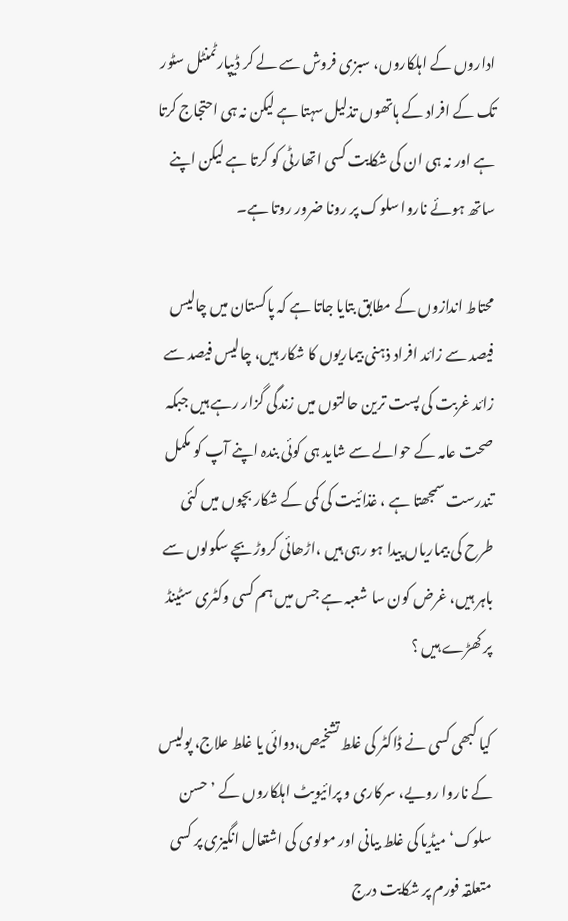اداروں کے اہلکاروں، سبزی فروش سے لے کر ڈیپارٹمنٹل سٹور تک کے افراد کے ہاتھوں تذلیل سہتا ہے لیکن نہ ہی احتجاج کرتا ہے اور نہ ہی ان کی شکایت کسی اتھارٹی کو کرتا ہے لیکن اپنے ساتھ ہوئے ناروا سلوک پر رونا ضرور روتا ہے۔

محتاط اندازوں کے مطابق بتایا جاتا ہے کہ پاکستان میں چالیس فیصد سے زائد افراد ذہنی بیماریوں کا شکار ہیں، چالیس فیصد سے زائد غربت کی پست ترین حالتوں میں زندگی گزار رہے ہیں جبکہ صحت عامہ کے حوالے سے شاید ہی کوئی بندہ اپنے آپ کو مکمل تندرست سمجھتا ہے ، غذائیت کی کمی کے شکار بچوں میں کئی طرح کی بیماریاں پیدا ہو رہی ہیں ،اڑھائی کروڑ بچے سکولوں سے باہر ہیں، غرض کون سا شعبہ ہے جس میں ہم کسی وکٹری سٹینڈ پر کھڑے ہیں ؟

کیا کبھی کسی نے ڈاکٹر کی غلط تشخیص،دوائی یا غلط علاج، پولیس کے ناروا رویے، سرکاری و پرائیویٹ اہلکاروں کے ’حسن سلوک‘ میڈیا کی غلط بیانی اور مولوی کی اشتعال انگیزی پر کسی متعلقہ فورم پر شکایت درج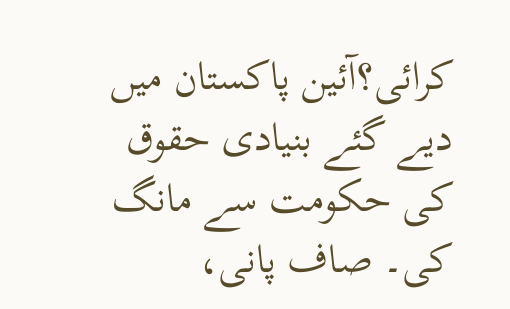کرائی؟آئین پاکستان میں دیے گئے بنیادی حقوق کی حکومت سے مانگ کی۔ صاف پانی،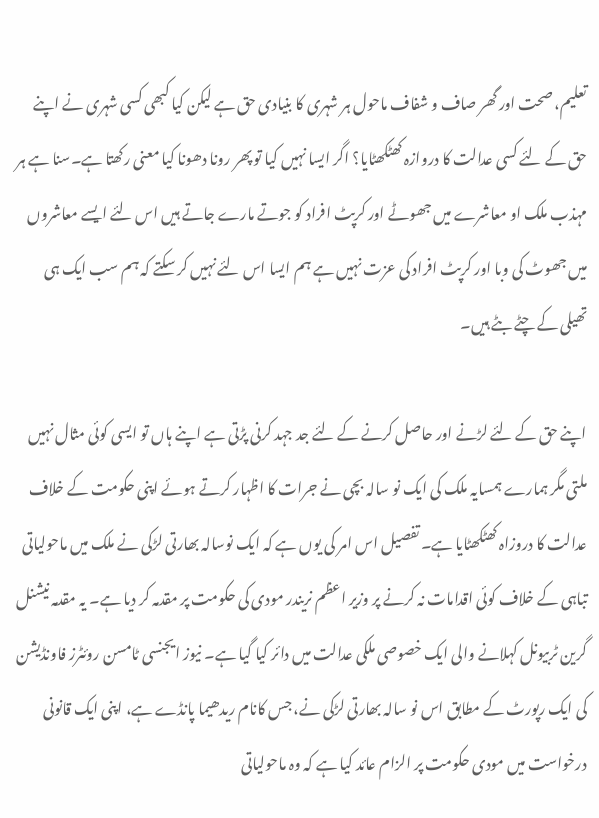تعلیم، صحت اور گھر صاف و شفاف ماحول ہر شہری کا بنیادی حق ہے لیکن کیا کبھی کسی شہری نے اپنے حق کے لئے کسی عدالت کا دروازہ کھٹکھٹایا؟ اگر ایسا نہیں کیا تو پھر رونا دھونا کیا معنی رکھتا ہے۔سنا ہے ہر مہذب ملک او معاشرے میں جھوٹے اور کرپٹ افراد کو جوتے مارے جاتے ہیں اس لئے ایسے معاشروں میں جھوٹ کی وبا اور کرپٹ افراد کی عزت نہیں ہے ہم ایسا اس لئے نہیں کر سکتے کہ ہم سب ایک ہی تھیلی کے چٹے بٹے ہیں۔

اپنے حق کے لئے لڑنے اور حاصل کرنے کے لئے جد جہد کرنی پڑتی ہے اپنے ہاں تو ایسی کوئی مثال نہیں ملتی مگر ہمارے ہمسایہ ملک کی ایک نو سالہ بچی نے جرات کا اظہار کرتے ہوئے اپنی حکومت کے خلاف عدالت کا دروزاہ کھٹکھٹایا ہے۔ تفصیل اس امر کی یوں ہے کہ ایک نوسالہ بھارتی لڑکی نے ملک میں ماحولیاتی تباہی کے خلاف کوئی اقدامات نہ کرنے پر وزیر اعظم نریندر مودی کی حکومت پر مقدمہ کر دیا ہے۔ یہ مقدمہ نیشنل گرین ٹربیونل کہلانے والی ایک خصوصی ملکی عدالت میں دائر کیا گیا ہے۔ نیوز ایجنسی ٹامسن روئٹرز فاونڈیشن کی ایک رپورٹ کے مطابق اس نو سالہ بھارتی لڑکی نے، جس کانام ریدھیما پانڈے ہے، اپنی ایک قانونی درخواست میں مودی حکومت پر الزام عائد کیا ہے کہ وہ ماحولیاتی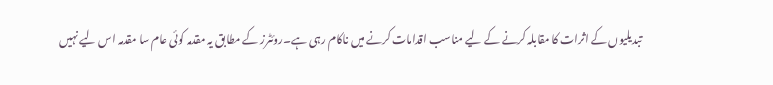تبدیلیوں کے اثرات کا مقابلہ کرنے کے لیے مناسب اقدامات کرنے میں ناکام رہی ہے۔روئٹرز کے مطابق یہ مقدمہ کوئی عام سا مقدمہ اس لیے نہیں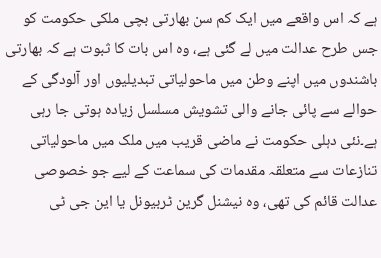ہے کہ اس واقعے میں ایک کم سن بھارتی بچی ملکی حکومت کو جس طرح عدالت میں لے گئی ہے، وہ اس بات کا ثبوت ہے کہ بھارتی باشندوں میں اپنے وطن میں ماحولیاتی تبدیلیوں اور آلودگی کے حوالے سے پائی جانے والی تشویش مسلسل زیادہ ہوتی جا رہی ہے۔نئی دہلی حکومت نے ماضی قریب میں ملک میں ماحولیاتی تنازعات سے متعلقہ مقدمات کی سماعت کے لیے جو خصوصی عدالت قائم کی تھی، وہ نیشنل گرین ٹربیونل یا این جی ٹی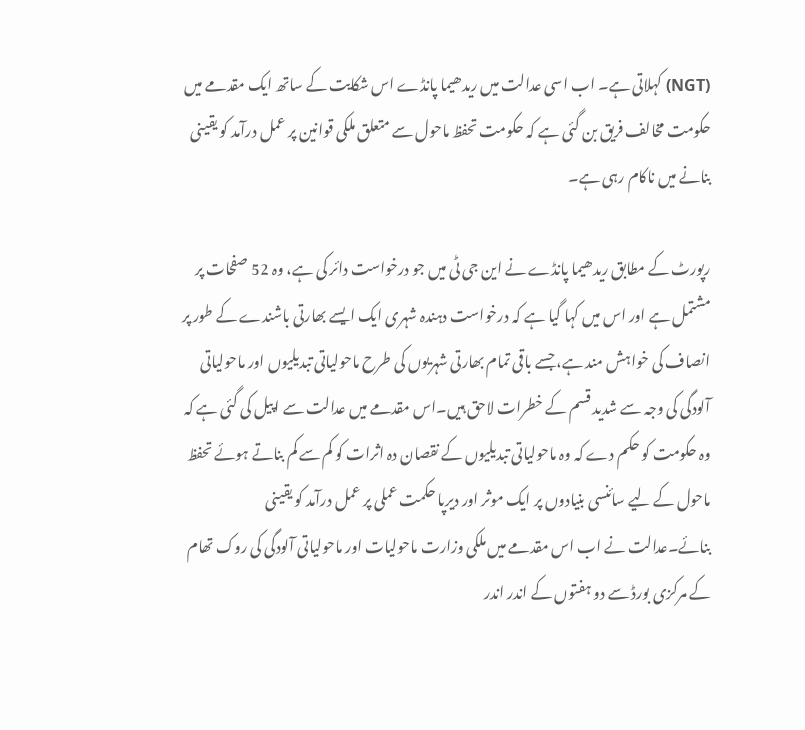(NGT) کہلاتی ہے۔ اب اسی عدالت میں ریدھیما پانڈے اس شکایت کے ساتھ ایک مقدمے میں حکومت مخالف فریق بن گئی ہے کہ حکومت تحفظ ماحول سے متعلق ملکی قوانین پر عمل درآمد کو یقینی بنانے میں ناکام رہی ہے۔

رپورٹ کے مطابق ریدھیما پانڈے نے این جی ٹی میں جو درخواست دائر کی ہے، وہ 52 صفحات پر مشتمل ہے اور اس میں کہا گیا ہے کہ درخواست دہندہ شہری ایک ایسے بھارتی باشندے کے طور پر انصاف کی خواہش مند ہے، جسے باقی تمام بھارتی شہریوں کی طرح ماحولیاتی تبدیلیوں اور ماحولیاتی آلودگی کی وجہ سے شدید قسم کے خطرات لاحق ہیں۔اس مقدمے میں عدالت سے اپیل کی گئی ہے کہ وہ حکومت کو حکم دے کہ وہ ماحولیاتی تبدیلیوں کے نقصان دہ اثرات کو کم سے کم بناتے ہوئے تحفظ ماحول کے لیے سائنسی بنیادوں پر ایک موثر اور دیرپا حکمت عملی پر عمل درآمد کو یقینی بنائے۔عدالت نے اب اس مقدمے میں ملکی وزارت ماحولیات اور ماحولیاتی آلودگی کی روک تھام کے مرکزی بورڈ سے دو ہفتوں کے اندر اندر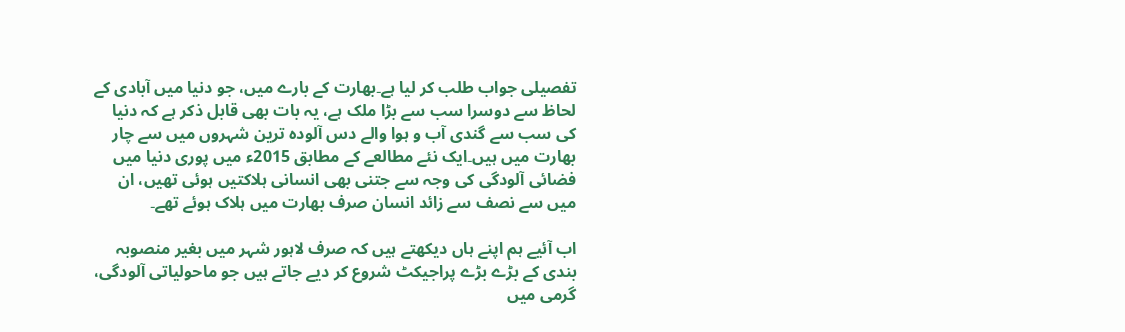تفصیلی جواب طلب کر لیا ہے۔بھارت کے بارے میں، جو دنیا میں آبادی کے لحاظ سے دوسرا سب سے بڑا ملک ہے، یہ بات بھی قابل ذکر ہے کہ دنیا کی سب سے گندی آب و ہوا والے دس آلودہ ترین شہروں میں سے چار بھارت میں ہیں۔ایک نئے مطالعے کے مطابق 2015ء میں پوری دنیا میں فضائی آلودگی کی وجہ سے جتنی بھی انسانی ہلاکتیں ہوئی تھیں، ان میں سے نصف سے زائد انسان صرف بھارت میں ہلاک ہوئے تھے۔

اب آئیے ہم اپنے ہاں دیکھتے ہیں کہ صرف لاہور شہر میں بغیر منصوبہ بندی کے بڑے بڑے پراجیکٹ شروع کر دیے جاتے ہیں جو ماحولیاتی آلودگی، گرمی میں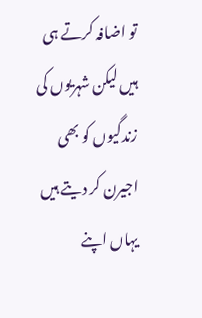تو اضافہ کرتے ہی ہیں لیکن شہریوں کی زندگیوں کو بھی اجیرن کر دیتے ہیں یہاں اپنے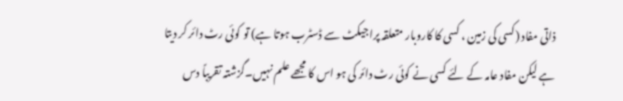ذاتی مفاد (کسی کی زمین ، کسی کا کاروبار متعلقہ پراجیکٹ سے ڈسٹرب ہوتا ہے) تو کوئی رٹ دائر کر دیتا ہے لیکن مفاد عامہ کے لئے کسی نے کوئی رٹ دائر کی ہو اس کا مجھے علم نہیں۔گزشتہ تقریباً دس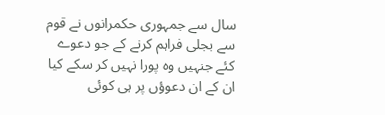سال سے جمہوری حکمرانوں نے قوم سے بجلی فراہم کرنے کے جو دعوے کئے جنہیں وہ پورا نہیں کر سکے کیا ان کے ان دعوؤں پر ہی کوئی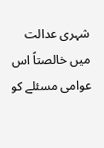شہری عدالت میں خالصتاً اس عوامی مسئلے کو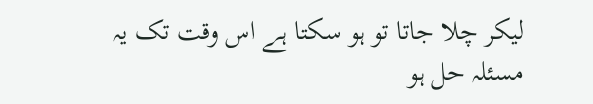لیکر چلا جاتا تو ہو سکتا ہے اس وقت تک یہ مسئلہ حل ہو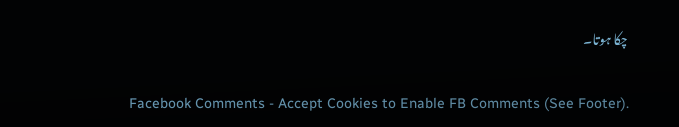چکا ہوتا۔


Facebook Comments - Accept Cookies to Enable FB Comments (See Footer).